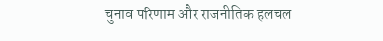चुनाव परिणाम और राजनीतिक हलचल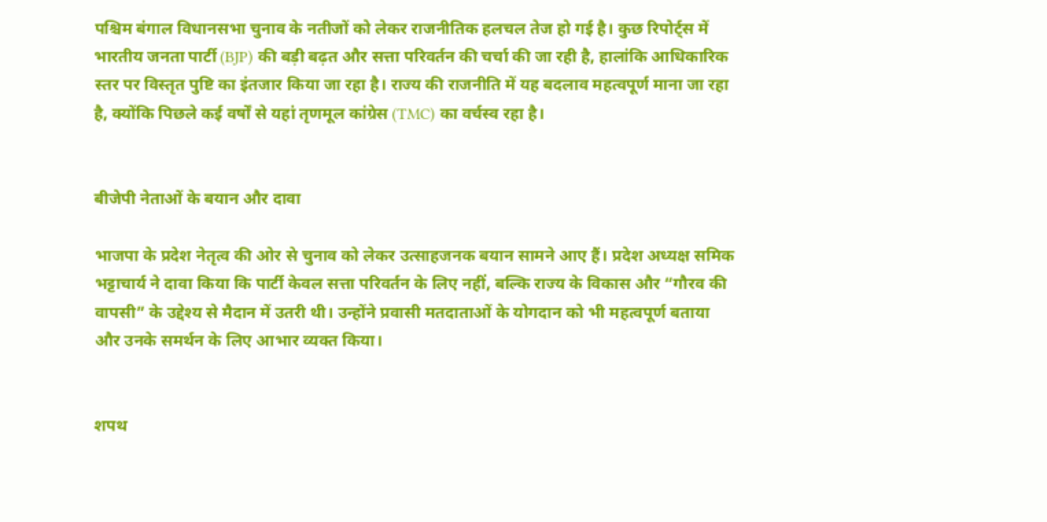पश्चिम बंगाल विधानसभा चुनाव के नतीजों को लेकर राजनीतिक हलचल तेज हो गई है। कुछ रिपोर्ट्स में भारतीय जनता पार्टी (BJP) की बड़ी बढ़त और सत्ता परिवर्तन की चर्चा की जा रही है, हालांकि आधिकारिक स्तर पर विस्तृत पुष्टि का इंतजार किया जा रहा है। राज्य की राजनीति में यह बदलाव महत्वपूर्ण माना जा रहा है, क्योंकि पिछले कई वर्षों से यहां तृणमूल कांग्रेस (TMC) का वर्चस्व रहा है।


बीजेपी नेताओं के बयान और दावा

भाजपा के प्रदेश नेतृत्व की ओर से चुनाव को लेकर उत्साहजनक बयान सामने आए हैं। प्रदेश अध्यक्ष समिक भट्टाचार्य ने दावा किया कि पार्टी केवल सत्ता परिवर्तन के लिए नहीं, बल्कि राज्य के विकास और “गौरव की वापसी” के उद्देश्य से मैदान में उतरी थी। उन्होंने प्रवासी मतदाताओं के योगदान को भी महत्वपूर्ण बताया और उनके समर्थन के लिए आभार व्यक्त किया।


शपथ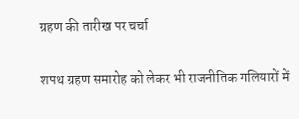ग्रहण की तारीख पर चर्चा

शपथ ग्रहण समारोह को लेकर भी राजनीतिक गलियारों में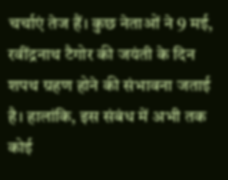चर्चाएं तेज हैं। कुछ नेताओं ने 9 मई, रवींद्रनाथ टैगोर की जयंती के दिन शपथ ग्रहण होने की संभावना जताई है। हालांकि, इस संबंध में अभी तक कोई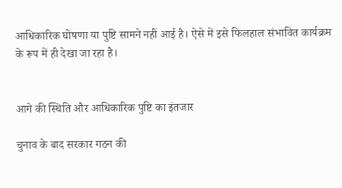आधिकारिक घोषणा या पुष्टि सामने नहीं आई है। ऐसे में इसे फिलहाल संभावित कार्यक्रम के रूप में ही देखा जा रहा है।


आगे की स्थिति और आधिकारिक पुष्टि का इंतजार

चुनाव के बाद सरकार गठन की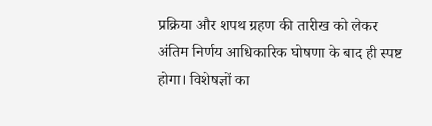प्रक्रिया और शपथ ग्रहण की तारीख को लेकर अंतिम निर्णय आधिकारिक घोषणा के बाद ही स्पष्ट होगा। विशेषज्ञों का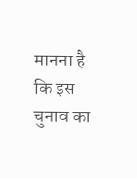मानना है कि इस चुनाव का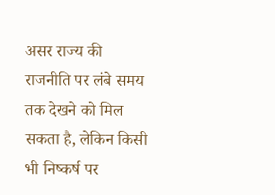असर राज्य की राजनीति पर लंबे समय तक देखने को मिल सकता है, लेकिन किसी भी निष्कर्ष पर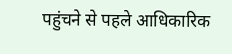पहुंचने से पहले आधिकारिक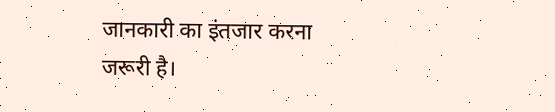जानकारी का इंतजार करना जरूरी है।